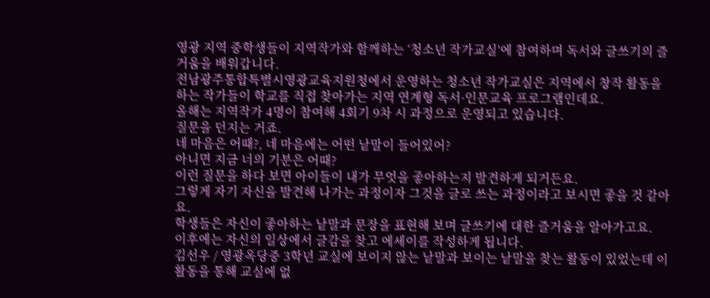영광 지역 중학생들이 지역작가와 함께하는 ‘청소년 작가교실’에 참여하며 독서와 글쓰기의 즐거움을 배워갑니다.
전남광주통합특별시영광교육지원청에서 운영하는 청소년 작가교실은 지역에서 창작 활동을 하는 작가들이 학교를 직접 찾아가는 지역 연계형 독서·인문교육 프로그램인데요.
올해는 지역작가 4명이 참여해 4회기 9차 시 과정으로 운영되고 있습니다.
질문을 던지는 거죠.
네 마음은 어때?, 네 마음에는 어떤 낱말이 들어있어?
아니면 지금 너의 기분은 어때?
이런 질문을 하다 보면 아이들이 내가 무엇을 좋아하는지 발견하게 되거든요.
그렇게 자기 자신을 발견해 나가는 과정이자 그것을 글로 쓰는 과정이라고 보시면 좋을 것 같아요.
학생들은 자신이 좋아하는 낱말과 문장을 표현해 보며 글쓰기에 대한 즐거움을 알아가고요.
이후에는 자신의 일상에서 글감을 찾고 에세이를 작성하게 됩니다.
김선우 / 영광옥당중 3학년 교실에 보이지 않는 낱말과 보이는 낱말을 찾는 활동이 있었는데 이 활동을 통해 교실에 없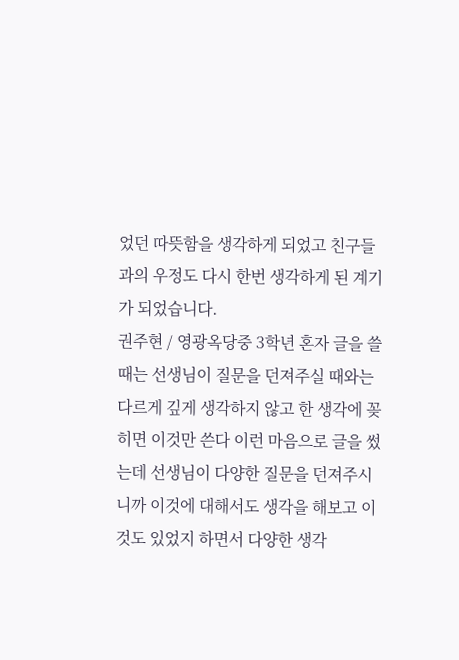었던 따뜻함을 생각하게 되었고 친구들과의 우정도 다시 한번 생각하게 된 계기가 되었습니다.
권주현 / 영광옥당중 3학년 혼자 글을 쓸 때는 선생님이 질문을 던져주실 때와는 다르게 깊게 생각하지 않고 한 생각에 꽂히면 이것만 쓴다 이런 마음으로 글을 썼는데 선생님이 다양한 질문을 던져주시니까 이것에 대해서도 생각을 해보고 이것도 있었지 하면서 다양한 생각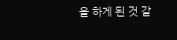을 하게 된 것 같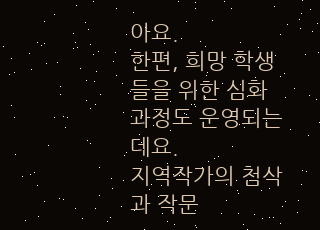아요.
한편, 희망 학생들을 위한 심화 과정도 운영되는데요.
지역작가의 첨삭과 작문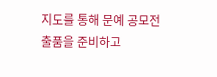지도를 통해 문예 공모전 출품을 준비하고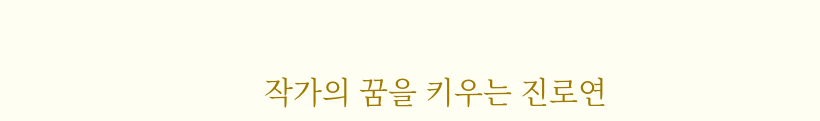작가의 꿈을 키우는 진로연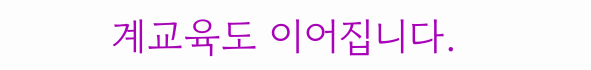계교육도 이어집니다.